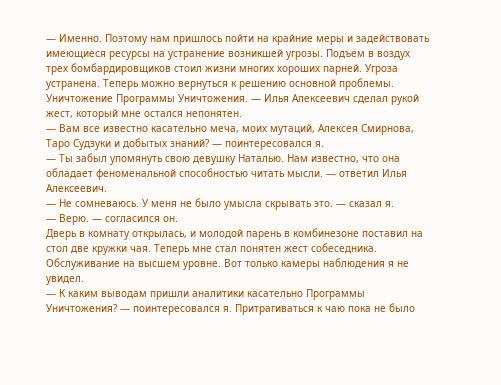— Именно. Поэтому нам пришлось пойти на крайние меры и задействовать имеющиеся ресурсы на устранение возникшей угрозы. Подъем в воздух трех бомбардировщиков стоил жизни многих хороших парней. Угроза устранена. Теперь можно вернуться к решению основной проблемы. Уничтожение Программы Уничтожения. — Илья Алексеевич сделал рукой жест, который мне остался непонятен.
— Вам все известно касательно меча, моих мутаций, Алексея Смирнова, Таро Судзуки и добытых знаний? — поинтересовался я.
— Ты забыл упомянуть свою девушку Наталью. Нам известно, что она обладает феноменальной способностью читать мысли. — ответил Илья Алексеевич.
— Не сомневаюсь. У меня не было умысла скрывать это. — сказал я.
— Верю. — согласился он.
Дверь в комнату открылась, и молодой парень в комбинезоне поставил на стол две кружки чая. Теперь мне стал понятен жест собеседника. Обслуживание на высшем уровне. Вот только камеры наблюдения я не увидел.
— К каким выводам пришли аналитики касательно Программы Уничтожения? — поинтересовался я. Притрагиваться к чаю пока не было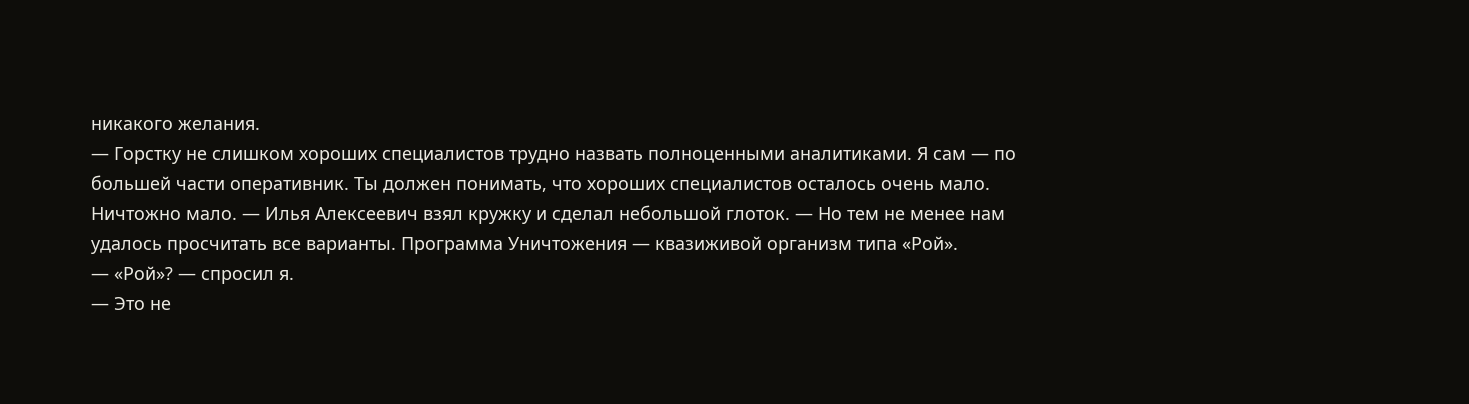никакого желания.
— Горстку не слишком хороших специалистов трудно назвать полноценными аналитиками. Я сам — по большей части оперативник. Ты должен понимать, что хороших специалистов осталось очень мало. Ничтожно мало. — Илья Алексеевич взял кружку и сделал небольшой глоток. — Но тем не менее нам удалось просчитать все варианты. Программа Уничтожения — квазиживой организм типа «Рой».
— «Рой»? — спросил я.
— Это не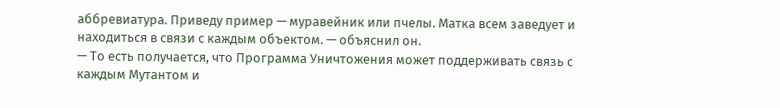аббревиатура. Приведу пример — муравейник или пчелы. Матка всем заведует и находиться в связи с каждым объектом. — объяснил он.
— То есть получается, что Программа Уничтожения может поддерживать связь с каждым Мутантом и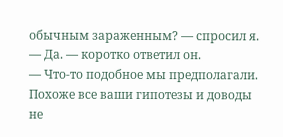обычным зараженным? — спросил я.
— Да. — коротко ответил он.
— Что-то подобное мы предполагали. Похоже все ваши гипотезы и доводы не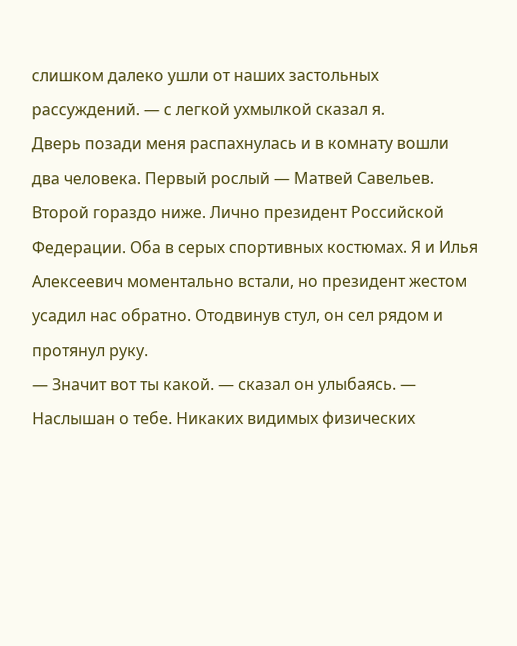слишком далеко ушли от наших застольных рассуждений. — с легкой ухмылкой сказал я.
Дверь позади меня распахнулась и в комнату вошли два человека. Первый рослый — Матвей Савельев. Второй гораздо ниже. Лично президент Российской Федерации. Оба в серых спортивных костюмах. Я и Илья Алексеевич моментально встали, но президент жестом усадил нас обратно. Отодвинув стул, он сел рядом и протянул руку.
— Значит вот ты какой. — сказал он улыбаясь. — Наслышан о тебе. Никаких видимых физических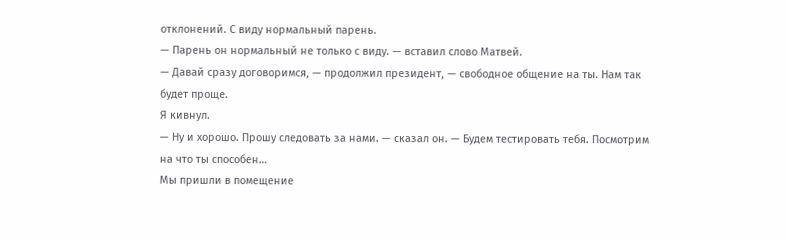отклонений. С виду нормальный парень.
— Парень он нормальный не только с виду. — вставил слово Матвей.
— Давай сразу договоримся, — продолжил президент, — свободное общение на ты. Нам так будет проще.
Я кивнул.
— Ну и хорошо. Прошу следовать за нами. — сказал он. — Будем тестировать тебя. Посмотрим на что ты способен…
Мы пришли в помещение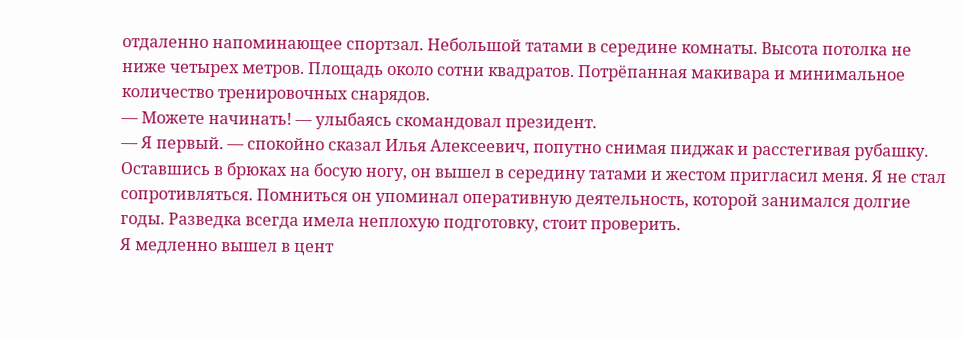отдаленно напоминающее спортзал. Небольшой татами в середине комнаты. Высота потолка не ниже четырех метров. Площадь около сотни квадратов. Потрёпанная макивара и минимальное количество тренировочных снарядов.
— Можете начинать! — улыбаясь скомандовал президент.
— Я первый. — спокойно сказал Илья Алексеевич, попутно снимая пиджак и расстегивая рубашку.
Оставшись в брюках на босую ногу, он вышел в середину татами и жестом пригласил меня. Я не стал сопротивляться. Помниться он упоминал оперативную деятельность, которой занимался долгие годы. Разведка всегда имела неплохую подготовку, стоит проверить.
Я медленно вышел в цент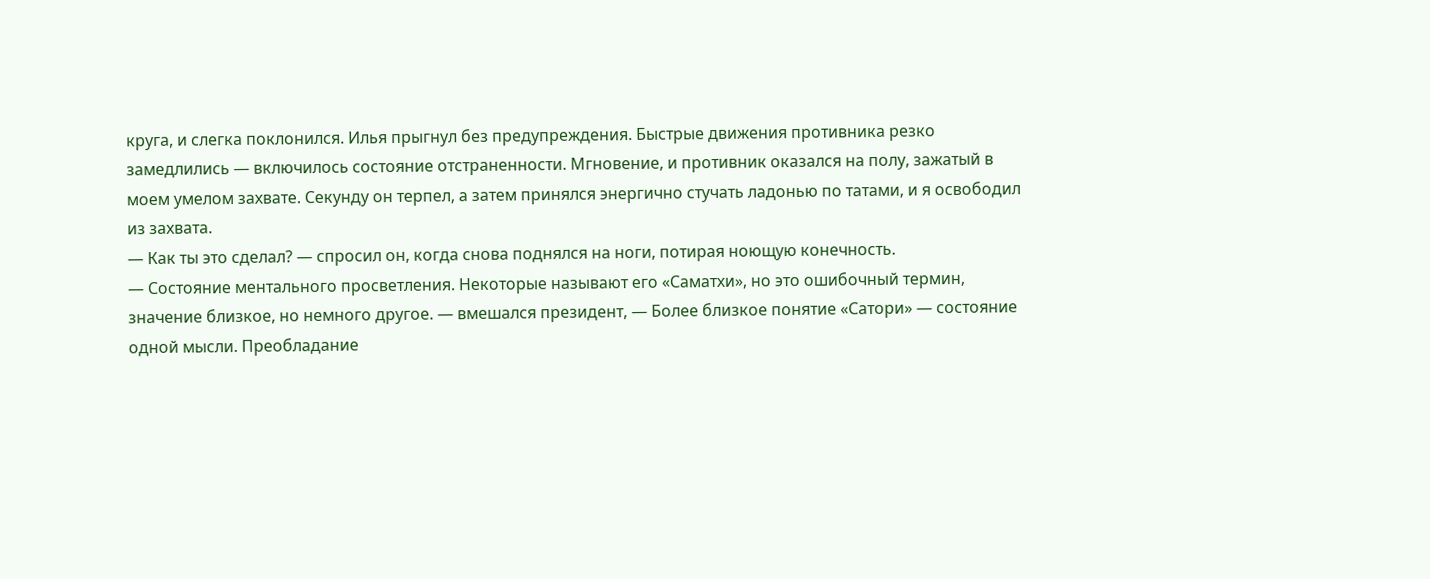круга, и слегка поклонился. Илья прыгнул без предупреждения. Быстрые движения противника резко замедлились — включилось состояние отстраненности. Мгновение, и противник оказался на полу, зажатый в моем умелом захвате. Секунду он терпел, а затем принялся энергично стучать ладонью по татами, и я освободил из захвата.
— Как ты это сделал? — спросил он, когда снова поднялся на ноги, потирая ноющую конечность.
— Состояние ментального просветления. Некоторые называют его «Саматхи», но это ошибочный термин, значение близкое, но немного другое. — вмешался президент, — Более близкое понятие «Сатори» — состояние одной мысли. Преобладание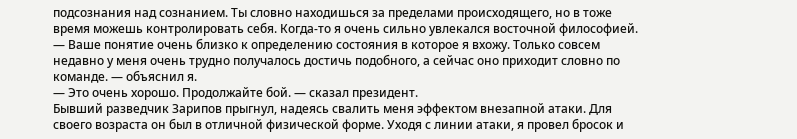подсознания над сознанием. Ты словно находишься за пределами происходящего, но в тоже время можешь контролировать себя. Когда-то я очень сильно увлекался восточной философией.
— Ваше понятие очень близко к определению состояния в которое я вхожу. Только совсем недавно у меня очень трудно получалось достичь подобного, а сейчас оно приходит словно по команде. — объяснил я.
— Это очень хорошо. Продолжайте бой. — сказал президент.
Бывший разведчик Зарипов прыгнул, надеясь свалить меня эффектом внезапной атаки. Для своего возраста он был в отличной физической форме. Уходя с линии атаки, я провел бросок и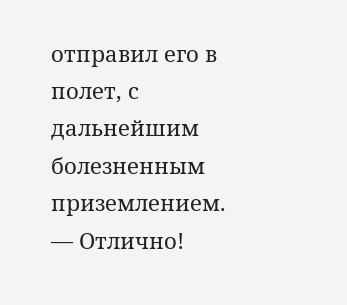отправил его в полет, с дальнейшим болезненным приземлением.
— Отлично!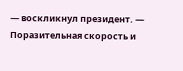— воскликнул президент. — Поразительная скорость и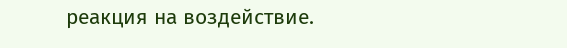реакция на воздействие.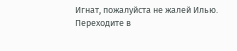Игнат, пожалуйста не жалей Илью. Переходите в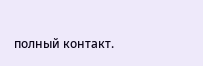полный контакт.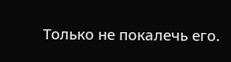Только не покалечь его.